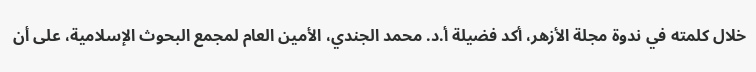خلال كلمته في ندوة مجلة الأزهر، أكد فضيلة أ.د. محمد الجندي، الأمين العام لمجمع البحوث الإسلامية، على أن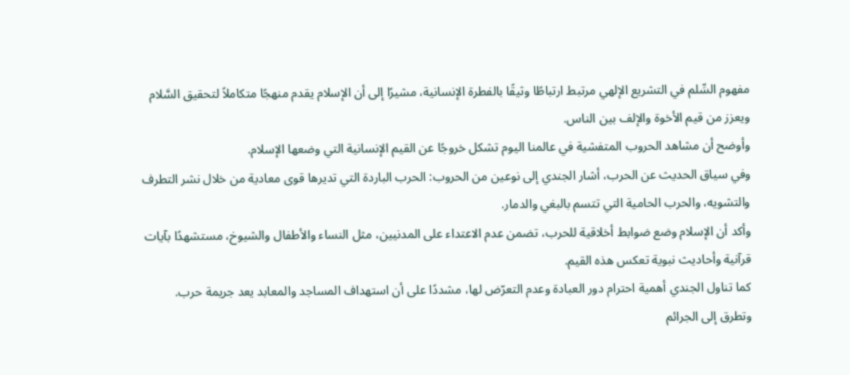مفهوم السِّلم في التشريع الإلهي مرتبط ارتباطًا وثيقًا بالفطرة الإنسانية، مشيرًا إلى أن الإسلام يقدم منهجًا متكاملاً لتحقيق السَّلام ويعزز من قيم الأخوة والإلف بين الناس.
وأوضح أن مشاهد الحروب المتفشية في عالمنا اليوم تشكل خروجًا عن القيم الإنسانية التي وضعها الإسلام.
وفي سياق الحديث عن الحرب، أشار الجندي إلى نوعين من الحروب: الحرب الباردة التي تديرها قوى معادية من خلال نشر التطرف والتشويه، والحرب الحامية التي تتسم بالبغي والدمار.
وأكد أن الإسلام وضع ضوابط أخلاقية للحرب، تضمن عدم الاعتداء على المدنيين، مثل النساء والأطفال والشيوخ، مستشهدًا بآيات قرآنية وأحاديث نبوية تعكس هذه القيم.
كما تناول الجندي أهمية احترام دور العبادة وعدم التعرّض لها، مشددًا على أن استهداف المساجد والمعابد يعد جريمة حرب.
وتطرق إلى الجرائم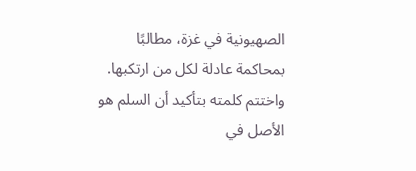الصهيونية في غزة، مطالبًا بمحاكمة عادلة لكل من ارتكبها.
واختتم كلمته بتأكيد أن السلم هو الأصل في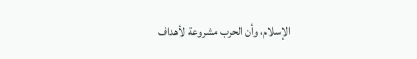الإسلام، وأن الحرب مشروعة لأهداف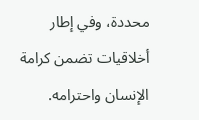محددة، وفي إطار أخلاقيات تضمن كرامة الإنسان واحترامه.